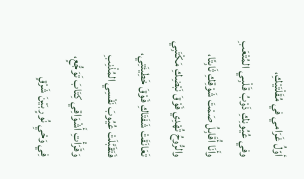أوّلُ غَرَامي في مُقَلْتَيْكِ،
وفي عُيُونِكِ ذَوْبُ قَلْبِـي المُتْعَبِ
وأَنَا أُقَابِلُ صَمْتَ شَوْقِكِ ثَابِتًا،
والرُّوحُ تُهْدِي فَوْقَ نَبْضِكِ مَكْتَبِي
تَعَانَقَتْ شَفَتَاكِ فَوْقَ خَطِيئَتِي،
فَتَقَبَّلَتْ عُيُوبَ نَفْسِي المُذْنِبِ
وَقَرَأْتِ أَشْوَاقِي كِتَابَ تَوَجُّعٍ،
فِي وَحْيِ نُورٍ بَيْنَ شَرْقٍ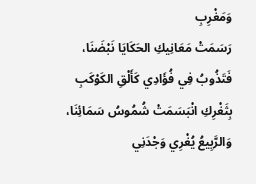وَمَغْرِبِ
رَسَمَتْ مَعَانِيكِ الحَكَايَا نَبْضَنَا،
فَتَذُوبُ فِي فُؤَادِي كَأَلْقِ الكَوْكَبِ
بِثَغْرِكِ انْبَسَمَتْ شُمُوسُ سَمَائِنَا،
وَالرَّبِيعُ يُغْرِي وَجْدَنِي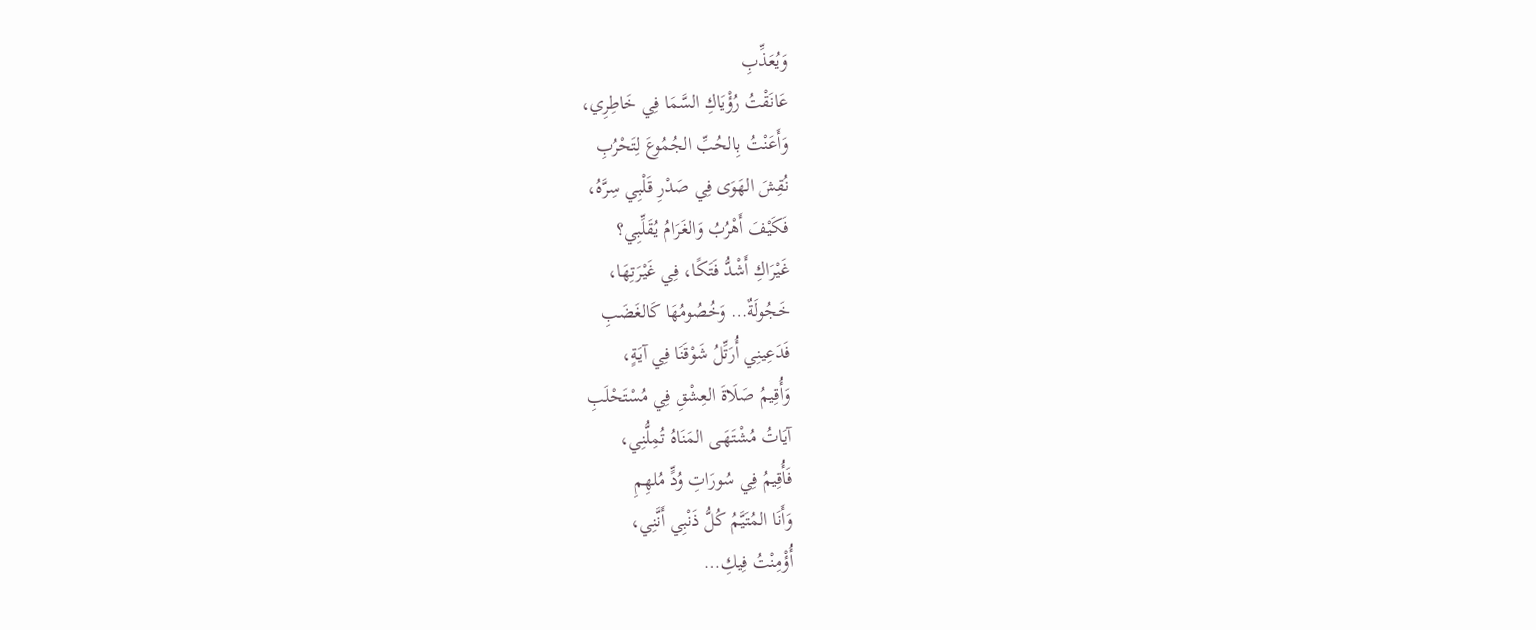وَيُعَذِّبِ
عَانَقْتُ رُؤْيَاكِ السَّمَا فِي خَاطِرِي،
وَأَعَنْتُ بِالحُبِّ الجُمُوعَ لِتَحْرُبِ
نُقِشَ الهَوَى فِي صَدْرِ قَلْبِي سِرَّهُ،
فَكَيْفَ أَهْرُبُ وَالغَرَامُ يُقَلِّبِي؟
غَيْرَاكِ أَشْدُّ فَتَكًا، فِي غَيْرَتِهَا،
خَجُولَةٌ… وَخُصُومُهَا كَالغَضَبِ
فَدَعِينِي أُرَتِّلُ شَوْقَنَا فِي آيَةٍ،
وَأُقِيمُ صَلَاةَ العِشْقِ فِي مُسْتَحْلَبِ
آيَاتُ مُشْتَهَـى المَنَاهُ تُمِلُّنِي،
فَأُقِيمُ فِي سُورَاتِ وُدٍّ مُلهِمِ
وَأَنَا المُتَيَّمُ كُلُّ ذَنْبِي أَنَّنِي،
أُؤْمِنْتُ فِيكِ…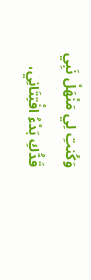وَكُنتِ لِي مَنْهَلْ نَبِي
قَدُّكِ بَدْءُ افْتِتَانِي،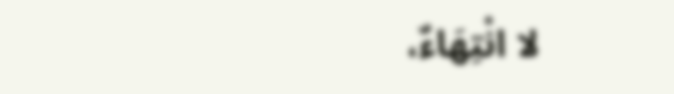لا انْتِهَاءٌ،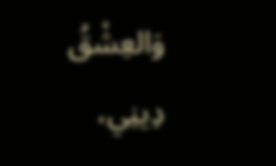وَالعِشْقُ دِينِي،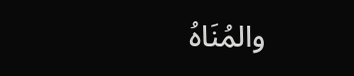والمُنَاهُ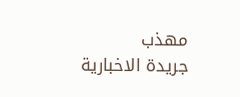مهذب
جريدة الاخبارية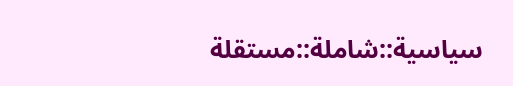سياسية::شاملة::مستقلة